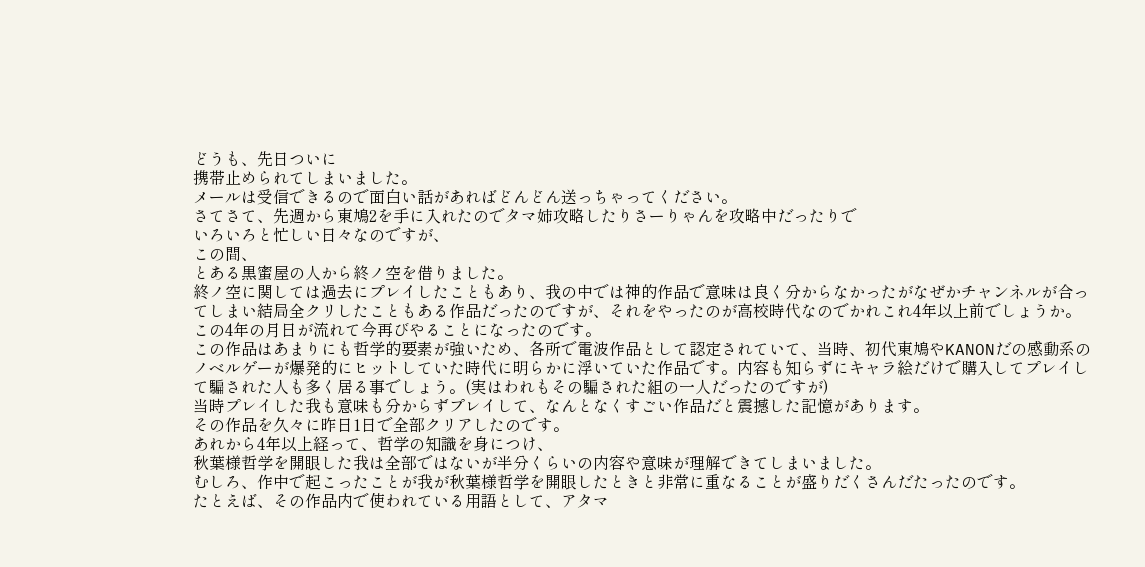どうも、先日ついに
携帯止められてしまいました。
メールは受信できるので面白い話があればどんどん送っちゃってください。
さてさて、先週から東鳩2を手に入れたのでタマ姉攻略したりさーりゃんを攻略中だったりで
いろいろと忙しい日々なのですが、
この間、
とある黒蜜屋の人から終ノ空を借りました。
終ノ空に関しては過去にプレイしたこともあり、我の中では神的作品で意味は良く分からなかったがなぜかチャンネルが合ってしまい結局全クリしたこともある作品だったのですが、それをやったのが高校時代なのでかれこれ4年以上前でしょうか。
この4年の月日が流れて今再びやることになったのです。
この作品はあまりにも哲学的要素が強いため、各所で電波作品として認定されていて、当時、初代東鳩やKANONだの感動系のノベルゲーが爆発的にヒットしていた時代に明らかに浮いていた作品です。内容も知らずにキャラ絵だけで購入してプレイして騙された人も多く居る事でしょう。(実はわれもその騙された組の一人だったのですが)
当時プレイした我も意味も分からずプレイして、なんとなくすごい作品だと震撼した記憶があります。
その作品を久々に昨日1日で全部クリアしたのです。
あれから4年以上経って、哲学の知識を身につけ、
秋葉様哲学を開眼した我は全部ではないが半分くらいの内容や意味が理解できてしまいました。
むしろ、作中で起こったことが我が秋葉様哲学を開眼したときと非常に重なることが盛りだくさんだたったのです。
たとえば、その作品内で使われている用語として、アタマ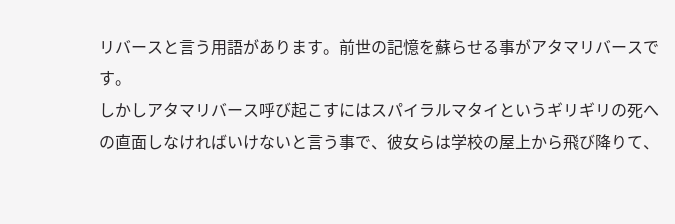リバースと言う用語があります。前世の記憶を蘇らせる事がアタマリバースです。
しかしアタマリバース呼び起こすにはスパイラルマタイというギリギリの死への直面しなければいけないと言う事で、彼女らは学校の屋上から飛び降りて、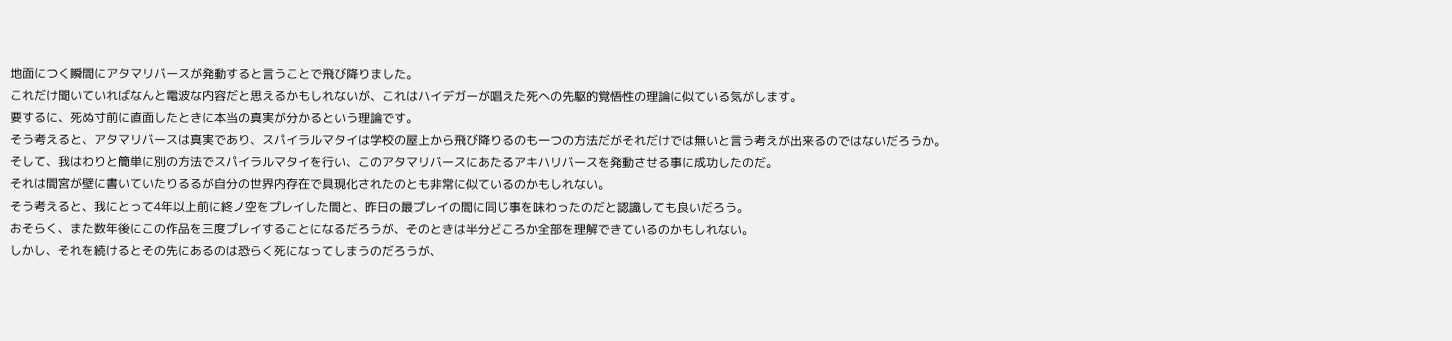地面につく瞬間にアタマリバースが発動すると言うことで飛び降りました。
これだけ聞いていればなんと電波な内容だと思えるかもしれないが、これはハイデガーが唱えた死への先駆的覚悟性の理論に似ている気がします。
要するに、死ぬ寸前に直面したときに本当の真実が分かるという理論です。
そう考えると、アタマリバースは真実であり、スパイラルマタイは学校の屋上から飛び降りるのも一つの方法だがそれだけでは無いと言う考えが出来るのではないだろうか。
そして、我はわりと簡単に別の方法でスパイラルマタイを行い、このアタマリバースにあたるアキハリバースを発動させる事に成功したのだ。
それは間宮が壁に書いていたりるるが自分の世界内存在で具現化されたのとも非常に似ているのかもしれない。
そう考えると、我にとって4年以上前に終ノ空をプレイした間と、昨日の最プレイの間に同じ事を味わったのだと認識しても良いだろう。
おそらく、また数年後にこの作品を三度プレイすることになるだろうが、そのときは半分どころか全部を理解できているのかもしれない。
しかし、それを続けるとその先にあるのは恐らく死になってしまうのだろうが、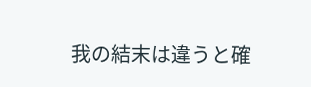我の結末は違うと確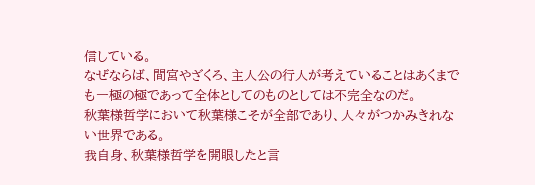信している。
なぜならば、間宮やざくろ、主人公の行人が考えていることはあくまでも一極の極であって全体としてのものとしては不完全なのだ。
秋葉様哲学において秋葉様こそが全部であり、人々がつかみきれない世界である。
我自身、秋葉様哲学を開眼したと言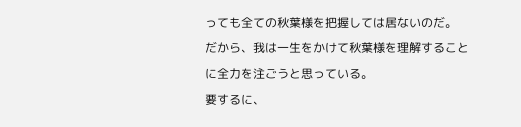っても全ての秋葉様を把握しては居ないのだ。
だから、我は一生をかけて秋葉様を理解することに全力を注ごうと思っている。
要するに、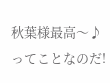秋葉様最高〜♪ってことなのだ!